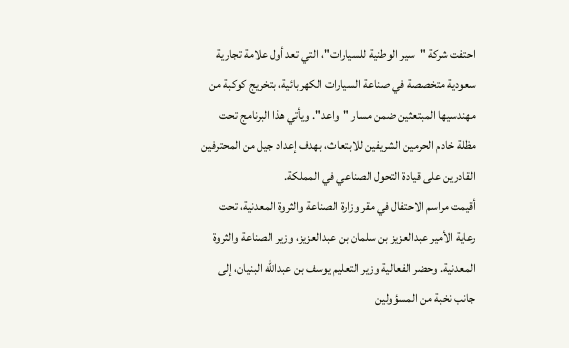احتفت شركة "سير الوطنية للسيارات"، التي تعد أول علامة تجارية سعودية متخصصة في صناعة السيارات الكهربائية، بتخريج كوكبة من مهندسيها المبتعثين ضمن مسار "واعد". ويأتي هذا البرنامج تحت مظلة خادم الحرمين الشريفين للابتعاث، بهدف إعداد جيل من المحترفين القادرين على قيادة التحول الصناعي في المملكة.
أقيمت مراسم الاحتفال في مقر وزارة الصناعة والثروة المعدنية، تحت رعاية الأمير عبدالعزيز بن سلمان بن عبدالعزيز، وزير الصناعة والثروة المعدنية. وحضر الفعالية وزير التعليم يوسف بن عبدالله البنيان، إلى جانب نخبة من المسؤولين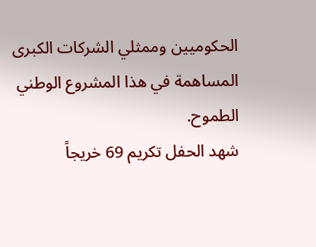الحكوميين وممثلي الشركات الكبرى المساهمة في هذا المشروع الوطني الطموح.
شهد الحفل تكريم 69 خريجاً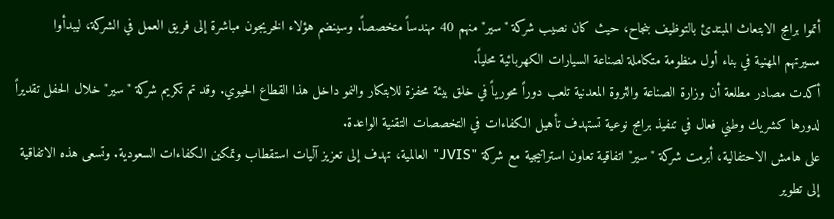أتموا برامج الابتعاث المبتدئ بالتوظيف بنجاح، حيث كان نصيب شركة "سير" منهم 40 مهندساً متخصصاً. وسينضم هؤلاء الخريجون مباشرة إلى فريق العمل في الشركة، ليبدأوا مسيرتهم المهنية في بناء أول منظومة متكاملة لصناعة السيارات الكهربائية محلياً.
أكدت مصادر مطلعة أن وزارة الصناعة والثروة المعدنية تلعب دوراً محورياً في خلق بيئة محفزة للابتكار والنمو داخل هذا القطاع الحيوي. وقد تم تكريم شركة "سير" خلال الحفل تقديراً لدورها كشريك وطني فعال في تنفيذ برامج نوعية تستهدف تأهيل الكفاءات في التخصصات التقنية الواعدة.
على هامش الاحتفالية، أبرمت شركة "سير" اتفاقية تعاون استراتيجية مع شركة "JVIS" العالمية، تهدف إلى تعزيز آليات استقطاب وتمكين الكفاءات السعودية. وتسعى هذه الاتفاقية إلى تطوير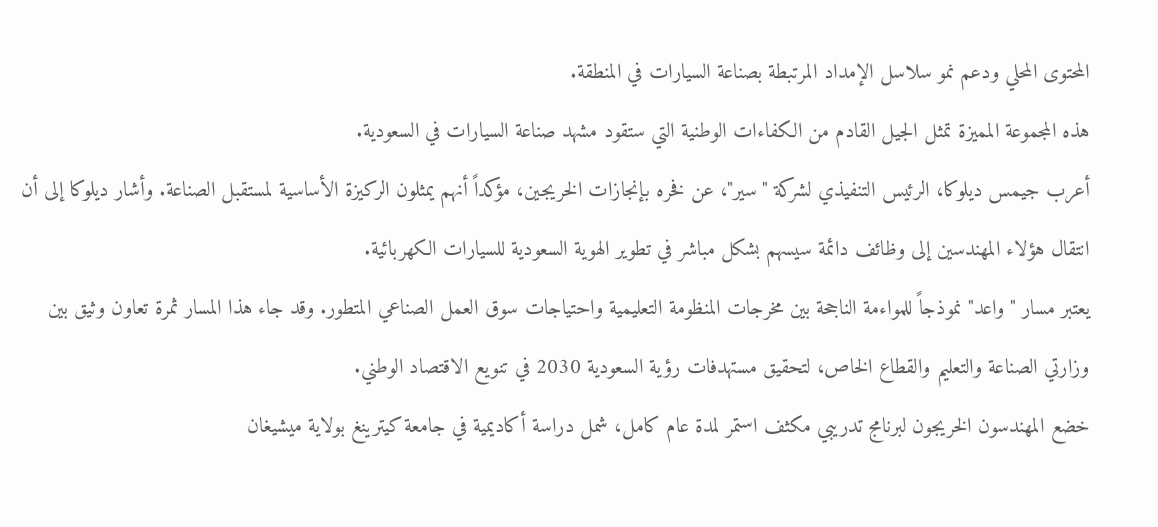المحتوى المحلي ودعم نمو سلاسل الإمداد المرتبطة بصناعة السيارات في المنطقة.
هذه المجموعة المميزة تمثل الجيل القادم من الكفاءات الوطنية التي ستقود مشهد صناعة السيارات في السعودية.
أعرب جيمس ديلوكا، الرئيس التنفيذي لشركة "سير"، عن فخره بإنجازات الخريجين، مؤكداً أنهم يمثلون الركيزة الأساسية لمستقبل الصناعة. وأشار ديلوكا إلى أن انتقال هؤلاء المهندسين إلى وظائف دائمة سيسهم بشكل مباشر في تطوير الهوية السعودية للسيارات الكهربائية.
يعتبر مسار "واعد" نموذجاً للمواءمة الناجحة بين مخرجات المنظومة التعليمية واحتياجات سوق العمل الصناعي المتطور. وقد جاء هذا المسار ثمرة تعاون وثيق بين وزارتي الصناعة والتعليم والقطاع الخاص، لتحقيق مستهدفات رؤية السعودية 2030 في تنويع الاقتصاد الوطني.
خضع المهندسون الخريجون لبرنامج تدريبي مكثف استمر لمدة عام كامل، شمل دراسة أكاديمية في جامعة كيترينغ بولاية ميشيغان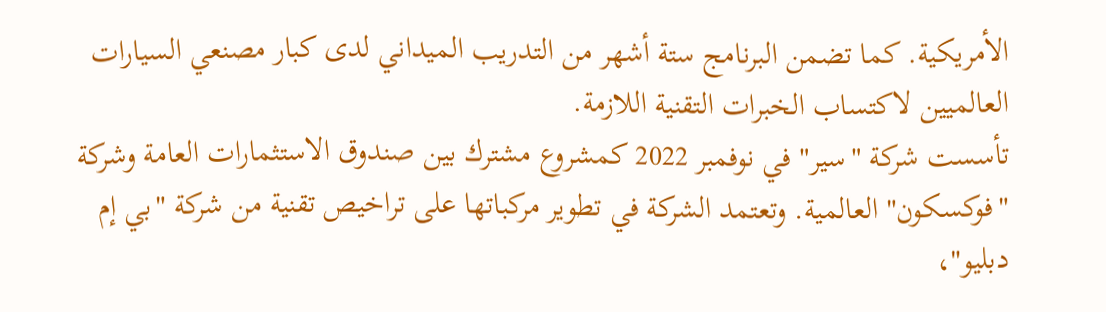الأمريكية. كما تضمن البرنامج ستة أشهر من التدريب الميداني لدى كبار مصنعي السيارات العالميين لاكتساب الخبرات التقنية اللازمة.
تأسست شركة "سير" في نوفمبر 2022 كمشروع مشترك بين صندوق الاستثمارات العامة وشركة "فوكسكون" العالمية. وتعتمد الشركة في تطوير مركباتها على تراخيص تقنية من شركة "بي إم دبليو"،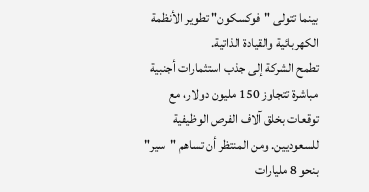بينما تتولى "فوكسكون" تطوير الأنظمة الكهربائية والقيادة الذاتية.
تطمح الشركة إلى جذب استثمارات أجنبية مباشرة تتجاوز 150 مليون دولار، مع توقعات بخلق آلاف الفرص الوظيفية للسعوديين. ومن المنتظر أن تساهم "سير" بنحو 8 مليارات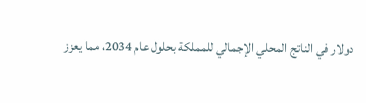دولار في الناتج المحلي الإجمالي للمملكة بحلول عام 2034، مما يعزز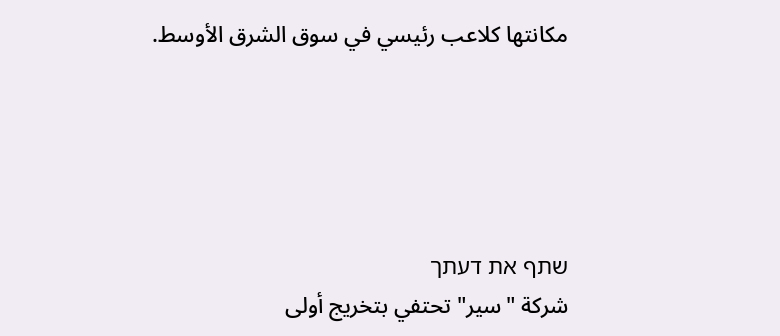مكانتها كلاعب رئيسي في سوق الشرق الأوسط.





שתף את דעתך
شركة "سير" تحتفي بتخريج أولى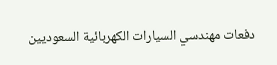دفعات مهندسي السيارات الكهربائية السعوديين